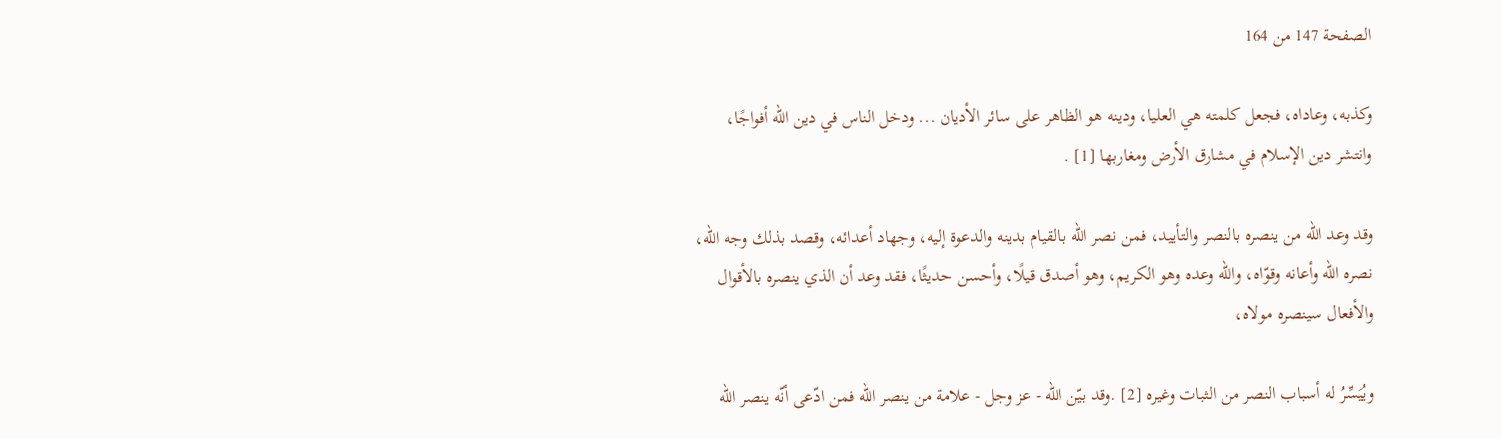الصفحة 147 من 164

وكذبه، وعاداه، فجعل كلمته هي العليا، ودينه هو الظاهر على سائر الأديان ... ودخل الناس في دين الله أفواجًا، وانتشر دين الإسلام في مشارق الأرض ومغاربها [1] .

وقد وعد الله من ينصره بالنصر والتأييد، فمن نصر الله بالقيام بدينه والدعوة إليه، وجهاد أعدائه، وقصد بذلك وجه الله، نصره الله وأعانه وقوّاه، والله وعده وهو الكريم، وهو أصدق قيلًا، وأحسن حديثًا، فقد وعد أن الذي ينصره بالأقوال والأفعال سينصره مولاه،

ويُيَسِّرُ له أسباب النصر من الثبات وغيره [2] .وقد بيّن الله - عز وجل - علامة من ينصر الله فمن ادّعى أنّه ينصر الله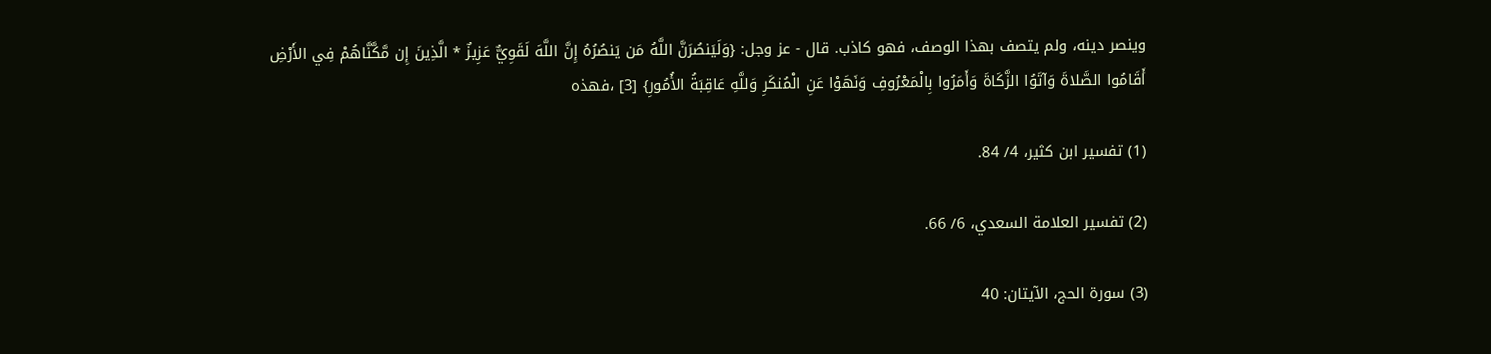وينصر دينه، ولم يتصف بهذا الوصف، فهو كاذب. قال - عز وجل: {وَلَيَنصُرَنَّ اللَّهُ مَن يَنصُرُهُ إِنَّ اللَّهَ لَقَوِيٌّ عَزِيزٌ * الَّذِينَ إِن مَّكَّنَّاهُمْ فِي الأَرْضِ أَقَامُوا الصَّلاةَ وَآتَوُا الزَّكَاةَ وَأَمَرُوا بِالْمَعْرُوفِ وَنَهَوْا عَنِ الْمُنكَرِ وَللَّهِ عَاقِبَةُ الأُمُورِ} [3] ،فهذه

(1) تفسير ابن كثير، 4/ 84.

(2) تفسير العلامة السعدي، 6/ 66.

(3) سورة الحج، الآيتان: 40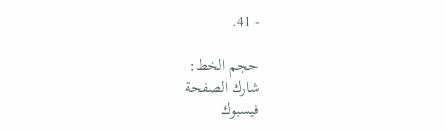- 41.

حجم الخط:
شارك الصفحة
فيسبوك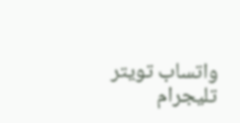واتساب تويتر تليجرام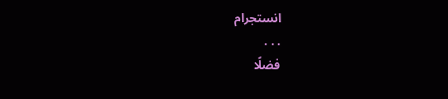انستجرام
. . .
فضلًا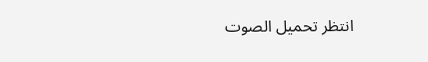انتظر تحميل الصوت